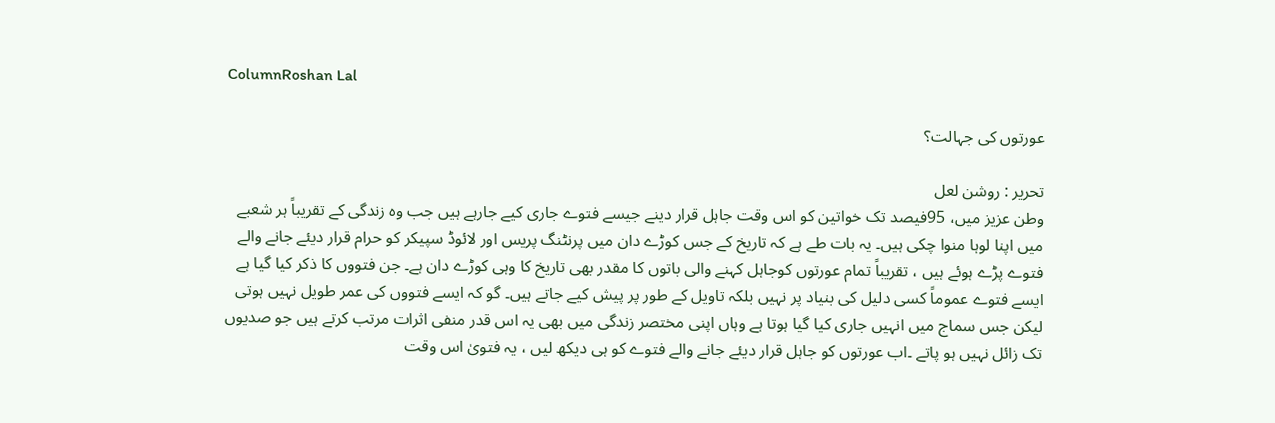ColumnRoshan Lal

عورتوں کی جہالت؟

تحریر : روشن لعل
وطن عزیز میں، 95فیصد تک خواتین کو اس وقت جاہل قرار دینے جیسے فتوے جاری کیے جارہے ہیں جب وہ زندگی کے تقریباً ہر شعبے میں اپنا لوہا منوا چکی ہیں۔ یہ بات طے ہے کہ تاریخ کے جس کوڑے دان میں پرنٹنگ پریس اور لائوڈ سپیکر کو حرام قرار دیئے جانے والے فتوے پڑے ہوئے ہیں ، تقریباً تمام عورتوں کوجاہل کہنے والی باتوں کا مقدر بھی تاریخ کا وہی کوڑے دان ہے۔ جن فتووں کا ذکر کیا گیا ہے ایسے فتوے عموماً کسی دلیل کی بنیاد پر نہیں بلکہ تاویل کے طور پر پیش کیے جاتے ہیں۔ گو کہ ایسے فتووں کی عمر طویل نہیں ہوتی لیکن جس سماج میں انہیں جاری کیا گیا ہوتا ہے وہاں اپنی مختصر زندگی میں بھی یہ اس قدر منفی اثرات مرتب کرتے ہیں جو صدیوں تک زائل نہیں ہو پاتے ۔اب عورتوں کو جاہل قرار دیئے جانے والے فتوے کو ہی دیکھ لیں ، یہ فتویٰ اس وقت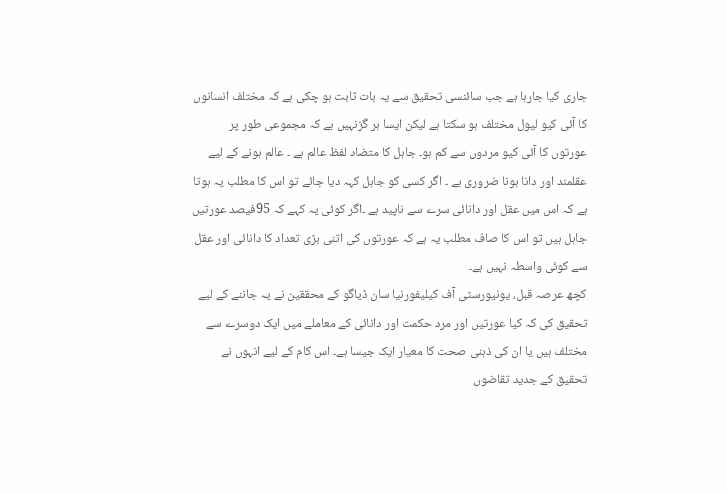جاری کیا جارہا ہے جب سائنسی تحقیق سے یہ بات ثابت ہو چکی ہے کہ مختلف انسانوں کا آئی کیو لیول مختلف ہو سکتا ہے لیکن ایسا ہر گزنہیں ہے کہ مجموعی طور پر عورتوں کا آئی کیو مردوں سے کم ہو۔ جاہل کا متضاد لفظ عالم ہے ۔ عالم ہونے کے لیے عقلمند اور دانا ہونا ضروری ہے ۔ اگر کسی کو جاہل کہہ دیا جائے تو اس کا مطلب یہ ہوتا ہے کہ اس میں عقل اور دانائی سرے سے ناپید ہے ۔اگر کوئی یہ کہے کہ 95فیصد عورتیں جاہل ہیں تو اس کا صاف مطلب یہ ہے کہ عورتوں کی اتنی بڑی تعداد کا دانائی اور عقل سے کوئی واسطہ نہیں ہے۔
کچھ عرصہ قبل، یونیورسٹی آف کیلیفورنیا سان ڈیاگو کے محققین نے یہ جاننے کے لیے تحقیق کی کہ کیا عورتیں اور مرد حکمت اور دانائی کے معاملے میں ایک دوسرے سے مختلف ہیں یا ان کی ذہنی صحت کا معیار ایک جیسا ہے۔ اس کام کے لیے انہوں نے تحقیق کے جدید تقاضوں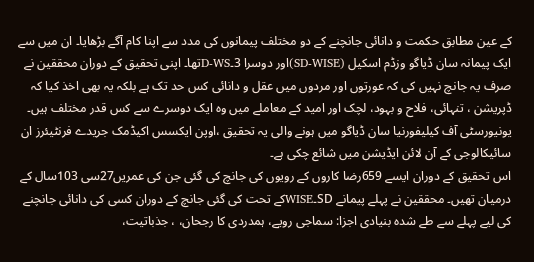کے عین مطابق حکمت و دانائی جانچنے کے دو مختلف پیمانوں کی مدد سے اپنا کام آگے بڑھایا۔ ان میں سے ایک پیمانہ سان ڈیاگو وزڈم اسکیل (SD-WISE)اور دوسرا 3۔D-WSتھا۔ اپنی تحقیق کے دوران محققین نے صرف یہ جانچ نہیں کی کہ عورتوں اور مردوں میں عقل و دانائی کس حد تک ہے بلکہ یہ بھی اخذ کیا کہ ڈپریشن ، تنہائی، فلاح و بہود، لچک اور امید کے معاملے میں وہ ایک دوسرے سے کس قدر مختلف ہیں۔ یونیورسٹی آف کیلیفورنیا سان ڈیاگو میں ہونے والی یہ تحقیق ،اوپن ایکسس اکیڈمک جریدے فرنٹیئرز ان سائیکالوجی کے آن لائن ایڈیشن میں شائع چکی ہے۔
اس تحقیق کے دوران ایسے 659رضا کاروں کے رویوں کی جانچ کی گئی جن کی عمریں27سی 103سال کے درمیان تھیں۔ محققین نے پہلے پیمانے SD۔WISEکے تحت کی گئی جانچ کے دوران کسی کی دانائی جانچنے کی لیے پہلے سے طے شدہ بنیادی اجزا: سماجی رویے، ہمدردی کا رجحان، ، جذباتیت،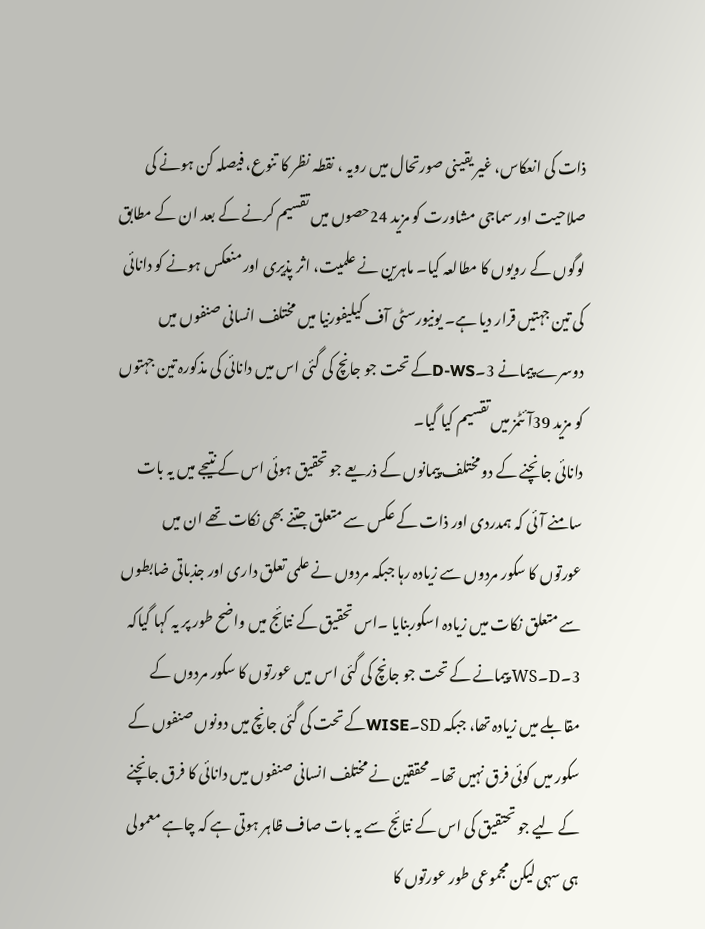ذات کی انعکاس، غیر یقینی صورتحال میں رویہ ، نقطہ نظر کا تنوع، فیصلہ کن ہونے کی صلاحیت اور سماجی مشاورت کو مزید 24حصوں میں تقسیم کرنے کے بعد ان کے مطابق لوگوں کے رویوں کا مطالعہ کیا۔ ماہرین نے علمیت، اثر پذیری اور منعکس ہونے کو دانائی کی تین جہتیں قرار دیا ہے۔ یونیورسٹی آف کیلیفورنیا میں مختلف انسانی صنفوں میں دوسرے پیمانے 3۔D-WSکے تحت جو جانچ کی گئی اس میں دانائی کی مذکورہ تین جہتوں کو مزید 39آئٹمز میں تقسیم کیا گیا۔
دانائی جانچنے کے دو مختلف پیمانوں کے ذریعے جو تحقیق ہوئی اس کے نتیجے میں یہ بات سامنے آئی کہ ہمدردی اور ذات کے عکس سے متعلق جتنے بھی نکات تھے ان میں عورتوں کا سکور مردوں سے زیادہ رہا جبکہ مردوں نے علمی تعلق داری اور جذباتی ضابطوں سے متعلق نکات میں زیادہ اسکوربنایا ۔اس تحقیق کے نتائج میں واضح طور پر یہ کہا گیاکہ 3۔D۔WS پیمانے کے تحت جو جانچ کی گئی اس میں عورتوں کا سکور مردوں کے مقابلے میں زیادہ تھا، جبکہ SD۔WISEکے تحت کی گئی جانچ میں دونوں صنفوں کے سکور میں کوئی فرق نہیں تھا۔ محققین نے مختلف انسانی صنفوں میں دانائی کا فرق جانچنے کے لیے جو تحتقیق کی اس کے نتائج سے یہ بات صاف ظاہر ہوتی ہے کہ چاہے معمولی ہی سہی لیکن مجموعی طور عورتوں کا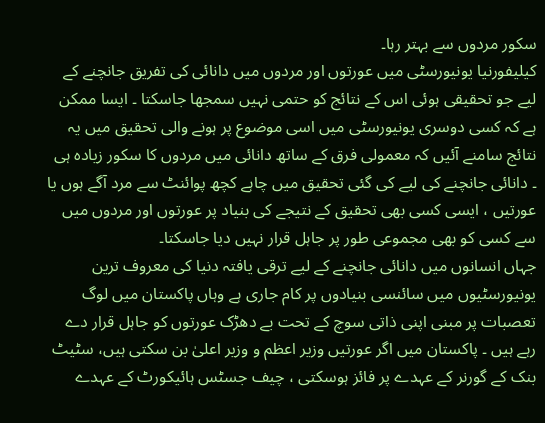سکور مردوں سے بہتر رہا۔
کیلیفورنیا یونیورسٹی میں عورتوں اور مردوں میں دانائی کی تفریق جانچنے کے لیے جو تحقیقی ہوئی اس کے نتائج کو حتمی نہیں سمجھا جاسکتا ۔ ایسا ممکن ہے کہ کسی دوسری یونیورسٹی میں اسی موضوع پر ہونے والی تحقیق میں یہ نتائج سامنے آئیں کہ معمولی فرق کے ساتھ دانائی میں مردوں کا سکور زیادہ ہی ۔ دانائی جانچنے کی لیے کی گئی تحقیق میں چاہے کچھ پوائنٹ سے مرد آگے ہوں یا عورتیں ، ایسی کسی بھی تحقیق کے نتیجے کی بنیاد پر عورتوں اور مردوں میں سے کسی کو بھی مجموعی طور پر جاہل قرار نہیں دیا جاسکتا۔
جہاں انسانوں میں دانائی جانچنے کے لیے ترقی یافتہ دنیا کی معروف ترین یونیورسٹیوں میں سائنسی بنیادوں پر کام جاری ہے وہاں پاکستان میں لوگ تعصبات پر مبنی اپنی ذاتی سوچ کے تحت بے دھڑک عورتوں کو جاہل قرار دے رہے ہیں ۔ پاکستان میں اگر عورتیں وزیر اعظم و وزیر اعلیٰ بن سکتی ہیں، سٹیٹ بنک کے گورنر کے عہدے پر فائز ہوسکتی ، چیف جسٹس ہائیکورٹ کے عہدے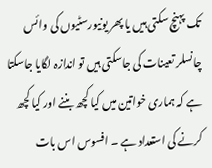تک پہنچ سکتی ہیں یا پھر یونیورسٹیوں کی وائس چانسلر تعینات کی جاسکتی ہیں تو اندازہ لگایا جاسکتا ہے کہ ہماری خواتین میں کیا کچھ بننے اور کیا کچھ کرنے کی استعداد ہے ۔ افسوس اس بات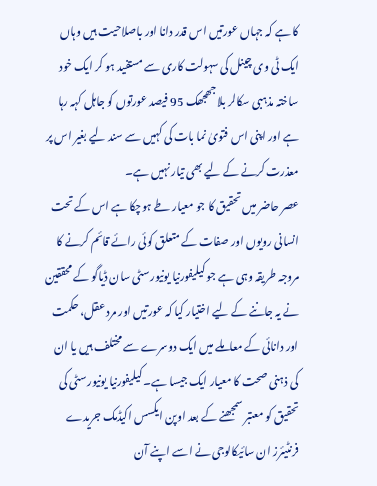کا ہے کہ جہاں عورتیں اس قدر دانا اور باصلاحیت ہیں وہاں ایک ٹی وی چینل کی سہولت کاری سے مستفید ہو کر ایک خود ساختہ مذہبی سکالر بلاجھجھک 95 فیصد عورتوں کو جاہل کہہ رہا ہے اور اپنی اس فتویٰ نما بات کی کہیں سے سند لیے بغیر اس پر معذرت کرنے کے لیے بھی تیار نہیں ہے۔
عصر حاضر میں تحقیق کا جو معیار طے ہوچکا ہے اس کے تحت انسانی رویوں اور صفات کے متعلق کوئی رائے قائم کرنے کا مروجہ طریقہ وہی ہے جو کیلیفورنیا یونیورسٹی سان ڈیاگو کے محققین نے یہ جاننے کے لیے اختیار کیا کہ عورتیں اور مرد عقل، حکمت اور دانائی کے معاملے میں ایک دوسرے سے مختلف ہیں یا ان کی ذہنی صحت کا معیار ایک جیسا ہے۔ کیلیفورنیا یونیورسٹی کی تحقیق کو معتبر سمجھنے کے بعد اوپن ایکسس اکیڈمک جریدے فرنٹیئرز ان سائیکالوجی نے اسے اپنے آن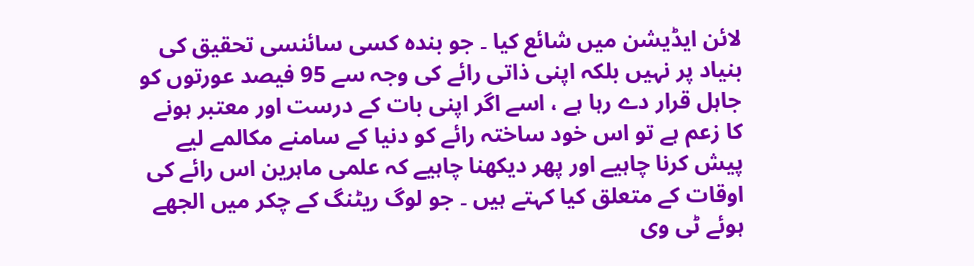لائن ایڈیشن میں شائع کیا ۔ جو بندہ کسی سائنسی تحقیق کی بنیاد پر نہیں بلکہ اپنی ذاتی رائے کی وجہ سے 95 فیصد عورتوں کو جاہل قرار دے رہا ہے ، اسے اگر اپنی بات کے درست اور معتبر ہونے کا زعم ہے تو اس خود ساختہ رائے کو دنیا کے سامنے مکالمے لیے پیش کرنا چاہیے اور پھر دیکھنا چاہیے کہ علمی ماہرین اس رائے کی اوقات کے متعلق کیا کہتے ہیں ۔ جو لوگ ریٹنگ کے چکر میں الجھے ہوئے ٹی وی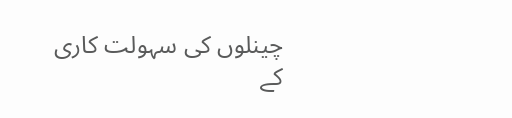چینلوں کی سہولت کاری کے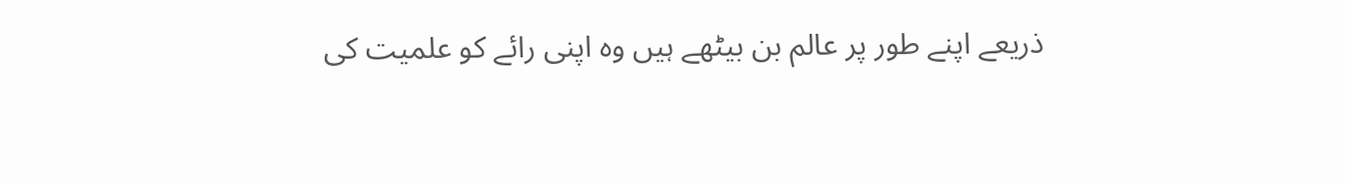ذریعے اپنے طور پر عالم بن بیٹھے ہیں وہ اپنی رائے کو علمیت کی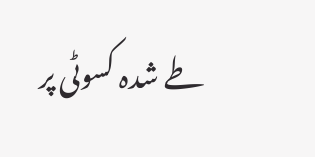طے شدہ کسوٹی پر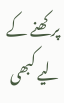پرکھنے کے لیے کبھی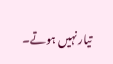تیار نہیں ہوتے۔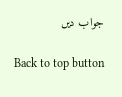جواب دیں

Back to top button